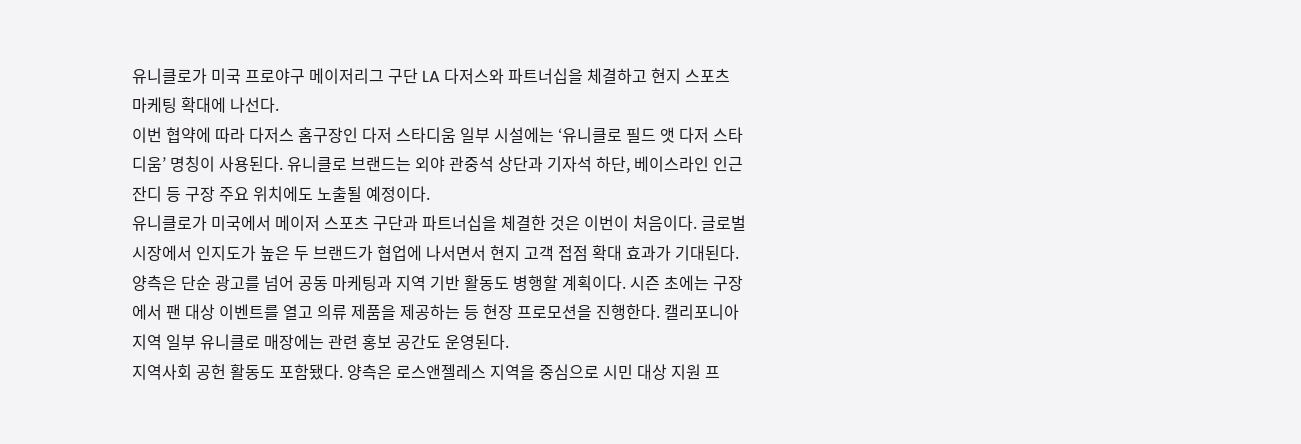유니클로가 미국 프로야구 메이저리그 구단 LA 다저스와 파트너십을 체결하고 현지 스포츠 마케팅 확대에 나선다.
이번 협약에 따라 다저스 홈구장인 다저 스타디움 일부 시설에는 ‘유니클로 필드 앳 다저 스타디움’ 명칭이 사용된다. 유니클로 브랜드는 외야 관중석 상단과 기자석 하단, 베이스라인 인근 잔디 등 구장 주요 위치에도 노출될 예정이다.
유니클로가 미국에서 메이저 스포츠 구단과 파트너십을 체결한 것은 이번이 처음이다. 글로벌 시장에서 인지도가 높은 두 브랜드가 협업에 나서면서 현지 고객 접점 확대 효과가 기대된다.
양측은 단순 광고를 넘어 공동 마케팅과 지역 기반 활동도 병행할 계획이다. 시즌 초에는 구장에서 팬 대상 이벤트를 열고 의류 제품을 제공하는 등 현장 프로모션을 진행한다. 캘리포니아 지역 일부 유니클로 매장에는 관련 홍보 공간도 운영된다.
지역사회 공헌 활동도 포함됐다. 양측은 로스앤젤레스 지역을 중심으로 시민 대상 지원 프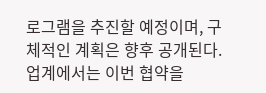로그램을 추진할 예정이며, 구체적인 계획은 향후 공개된다.
업계에서는 이번 협약을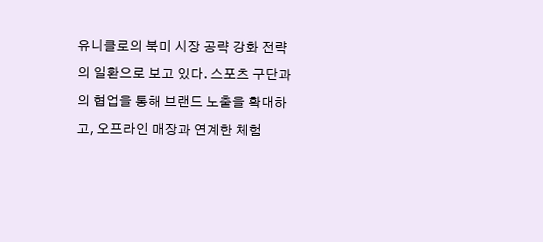유니클로의 북미 시장 공략 강화 전략의 일환으로 보고 있다. 스포츠 구단과의 협업을 통해 브랜드 노출을 확대하고, 오프라인 매장과 연계한 체험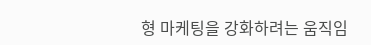형 마케팅을 강화하려는 움직임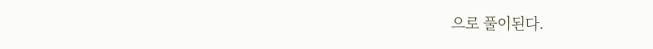으로 풀이된다.